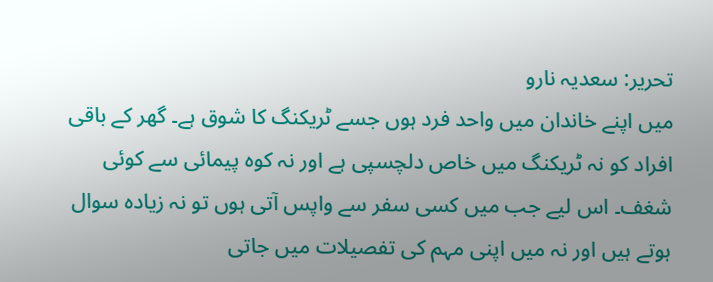تحریر: سعدیہ نارو
میں اپنے خاندان میں واحد فرد ہوں جسے ٹریکنگ کا شوق ہے۔ گھر کے باقی افراد کو نہ ٹریکنگ میں خاص دلچسپی ہے اور نہ کوہ پیمائی سے کوئی شغف۔ اس لیے جب میں کسی سفر سے واپس آتی ہوں تو نہ زیادہ سوال ہوتے ہیں اور نہ میں اپنی مہم کی تفصیلات میں جاتی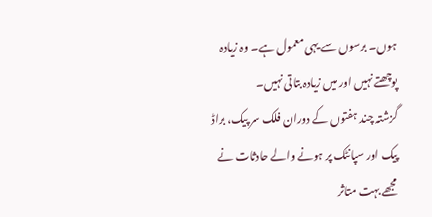ہوں۔ برسوں سے یہی معمول ہے۔ وہ زیادہ پوچھتے نہیں اور میں زیادہ بتاتی نہیں۔
گزشتہ چند ہفتوں کے دوران فلک سر پیک، براڈ پیک اور سپانٹک پر ہونے والے حادثات نے مجھے بہت متاثر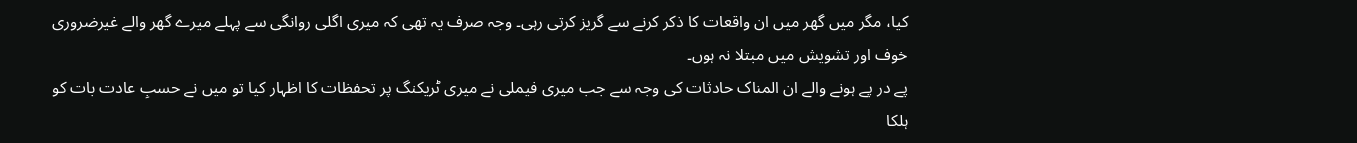کیا، مگر میں گھر میں ان واقعات کا ذکر کرنے سے گریز کرتی رہی۔ وجہ صرف یہ تھی کہ میری اگلی روانگی سے پہلے میرے گھر والے غیرضروری خوف اور تشویش میں مبتلا نہ ہوں۔
پے در پے ہونے والے ان المناک حادثات کی وجہ سے جب میری فیملی نے میری ٹریکنگ پر تحفظات کا اظہار کیا تو میں نے حسبِ عادت بات کو ہلکا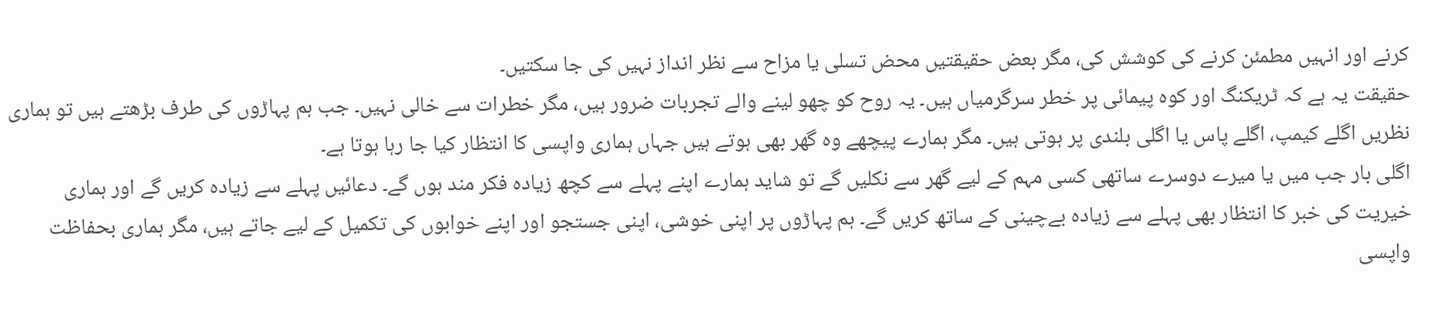کرنے اور انہیں مطمئن کرنے کی کوشش کی، مگر بعض حقیقتیں محض تسلی یا مزاح سے نظر انداز نہیں کی جا سکتیں۔
حقیقت یہ ہے کہ ٹریکنگ اور کوہ پیمائی پر خطر سرگرمیاں ہیں۔ یہ روح کو چھو لینے والے تجربات ضرور ہیں، مگر خطرات سے خالی نہیں۔ جب ہم پہاڑوں کی طرف بڑھتے ہیں تو ہماری نظریں اگلے کیمپ، اگلے پاس یا اگلی بلندی پر ہوتی ہیں۔ مگر ہمارے پیچھے وہ گھر بھی ہوتے ہیں جہاں ہماری واپسی کا انتظار کیا جا رہا ہوتا ہے۔
اگلی بار جب میں یا میرے دوسرے ساتھی کسی مہم کے لیے گھر سے نکلیں گے تو شاید ہمارے اپنے پہلے سے کچھ زیادہ فکر مند ہوں گے۔ دعائیں پہلے سے زیادہ کریں گے اور ہماری خیریت کی خبر کا انتظار بھی پہلے سے زیادہ بےچینی کے ساتھ کریں گے۔ ہم پہاڑوں پر اپنی خوشی، اپنی جستجو اور اپنے خوابوں کی تکمیل کے لیے جاتے ہیں، مگر ہماری بحفاظت واپسی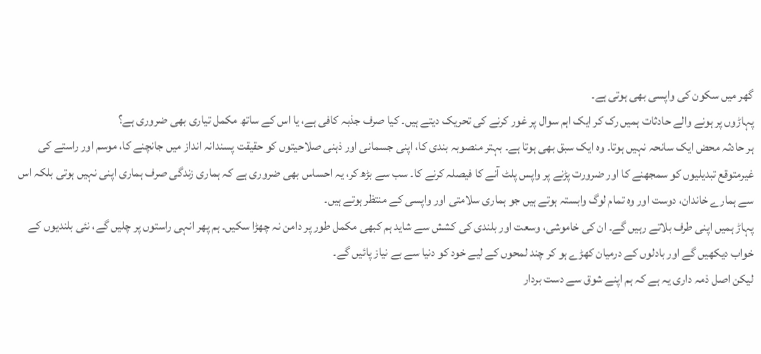گھر میں سکون کی واپسی بھی ہوتی ہے۔
پہاڑوں پر ہونے والے حادثات ہمیں رک کر ایک اہم سوال پر غور کرنے کی تحریک دیتے ہیں۔ کیا صرف جذبہ کافی ہے، یا اس کے ساتھ مکمل تیاری بھی ضروری ہے؟
ہر حادثہ محض ایک سانحہ نہیں ہوتا۔ وہ ایک سبق بھی ہوتا ہے۔ بہتر منصوبہ بندی کا، اپنی جسمانی اور ذہنی صلاحیتوں کو حقیقت پسندانہ انداز میں جانچنے کا، موسم اور راستے کی غیرمتوقع تبدیلیوں کو سمجھنے کا اور ضرورت پڑنے پر واپس پلٹ آنے کا فیصلہ کرنے کا۔ سب سے بڑھ کر، یہ احساس بھی ضروری ہے کہ ہماری زندگی صرف ہماری اپنی نہیں ہوتی بلکہ اس سے ہمارے خاندان، دوست اور وہ تمام لوگ وابستہ ہوتے ہیں جو ہماری سلامتی اور واپسی کے منتظر ہوتے ہیں۔
پہاڑ ہمیں اپنی طرف بلاتے رہیں گے۔ ان کی خاموشی، وسعت اور بلندی کی کشش سے شاید ہم کبھی مکمل طور پر دامن نہ چھڑا سکیں۔ ہم پھر انہی راستوں پر چلیں گے، نئی بلندیوں کے خواب دیکھیں گے اور بادلوں کے درمیان کھڑے ہو کر چند لمحوں کے لیے خود کو دنیا سے بے نیاز پائیں گے۔
لیکن اصل ذمہ داری یہ ہے کہ ہم اپنے شوق سے دست بردار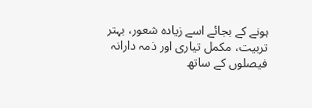ہونے کے بجائے اسے زیادہ شعور، بہتر تربیت، مکمل تیاری اور ذمہ دارانہ فیصلوں کے ساتھ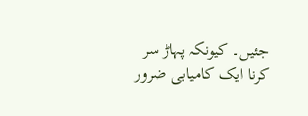جئیں۔ کیونکہ پہاڑ سر کرنا ایک کامیابی ضرور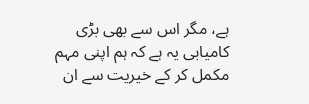ہے، مگر اس سے بھی بڑی کامیابی یہ ہے کہ ہم اپنی مہم مکمل کر کے خیریت سے ان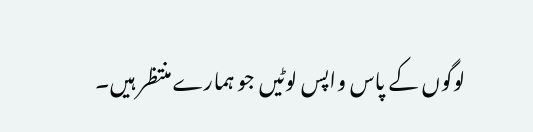لوگوں کے پاس واپس لوٹیں جو ہمارے منتظر ہیں۔